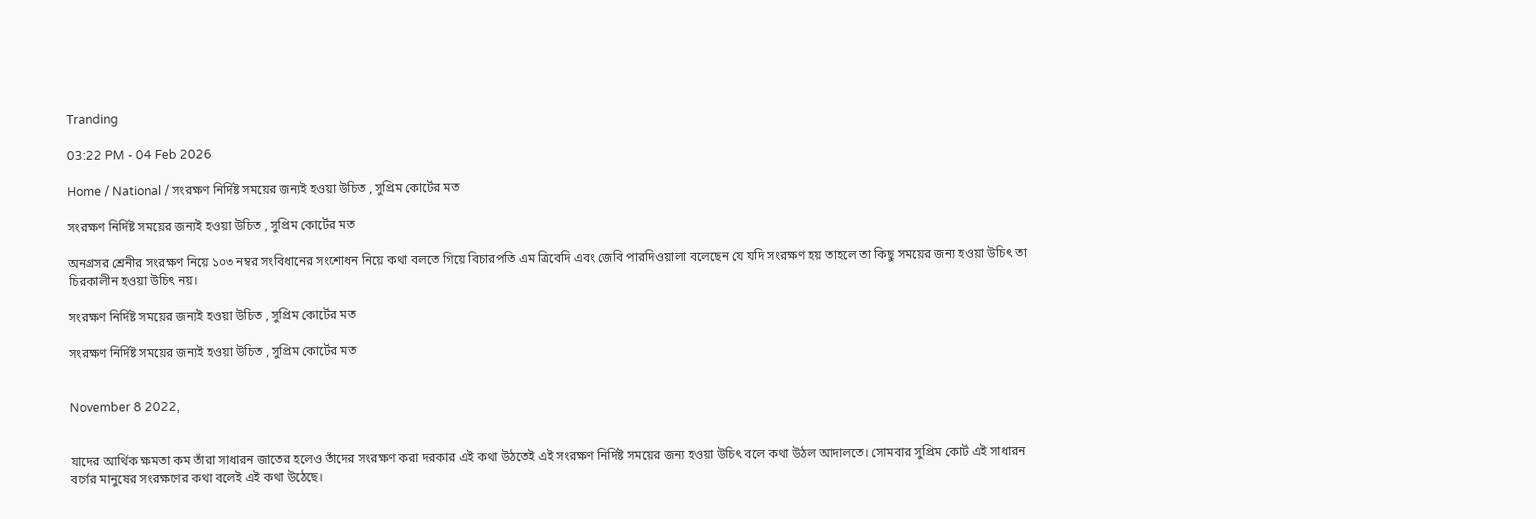Tranding

03:22 PM - 04 Feb 2026

Home / National / সংরক্ষণ নির্দিষ্ট সময়ের জন্যই হওয়া উচিত , সুপ্রিম কোর্টের মত

সংরক্ষণ নির্দিষ্ট সময়ের জন্যই হওয়া উচিত , সুপ্রিম কোর্টের মত

অনগ্রসর শ্রেনীর সংরক্ষণ নিয়ে ১০৩ নম্বর সংবিধানের সংশোধন নিয়ে কথা বলতে গিয়ে বিচারপতি এম ত্রিবেদি এবং জেবি পারদিওয়ালা বলেছেন যে যদি সংরক্ষণ হয় তাহলে তা কিছু সময়ের জন্য হওয়া উচিৎ তা চিরকালীন হওয়া উচিৎ নয়।

সংরক্ষণ নির্দিষ্ট সময়ের জন্যই হওয়া উচিত , সুপ্রিম কোর্টের মত

সংরক্ষণ নির্দিষ্ট সময়ের জন্যই হওয়া উচিত , সুপ্রিম কোর্টের মত


November 8 2022,


যাদের আর্থিক ক্ষমতা কম তাঁরা সাধারন জাতের হলেও তাঁদের সংরক্ষণ করা দরকার এই কথা উঠতেই এই সংরক্ষণ নির্দিষ্ট সময়ের জন্য হওয়া উচিৎ বলে কথা উঠল আদালতে। সোমবার সুপ্রিম কোর্ট এই সাধারন বর্গের মানুষের সংরক্ষণের কথা বলেই এই কথা উঠেছে।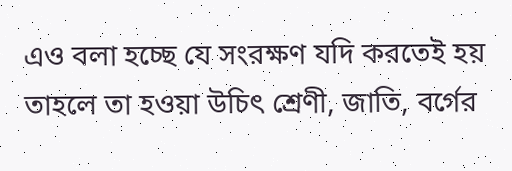এও বলা হচ্ছে যে সংরক্ষণ যদি করতেই হয় তাহলে তা হওয়া উচিৎ শ্রেণী, জাতি, বর্গের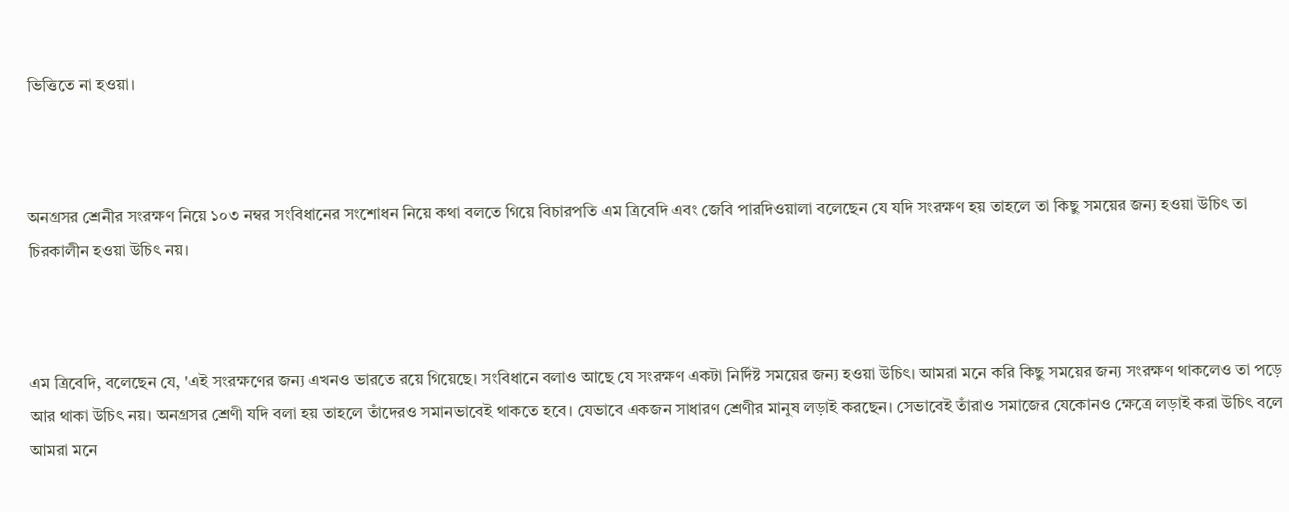ভিত্তিতে না হওয়া।



অনগ্রসর শ্রেনীর সংরক্ষণ নিয়ে ১০৩ নম্বর সংবিধানের সংশোধন নিয়ে কথা বলতে গিয়ে বিচারপতি এম ত্রিবেদি এবং জেবি পারদিওয়ালা বলেছেন যে যদি সংরক্ষণ হয় তাহলে তা কিছু সময়ের জন্য হওয়া উচিৎ তা চিরকালীন হওয়া উচিৎ নয়।



এম ত্রিবেদি, বলেছেন যে, 'এই সংরক্ষণের জন্য এখনও ভারতে রয়ে গিয়েছে। সংবিধানে বলাও আছে যে সংরক্ষণ একটা নির্দিষ্ট সময়ের জন্য হওয়া উচিৎ। আমরা মনে করি কিছু সময়ের জন্য সংরক্ষণ থাকলেও তা পড়ে আর থাকা উচিৎ নয়। অনগ্রসর শ্রেণী যদি বলা হয় তাহলে তাঁদেরও সমানভাবেই থাকতে হবে। যেভাবে একজন সাধারণ শ্রেণীর মানুষ লড়াই করছেন। সেভাবেই তাঁরাও সমাজের যেকোনও ক্ষেত্রে লড়াই করা উচিৎ বলে আমরা মনে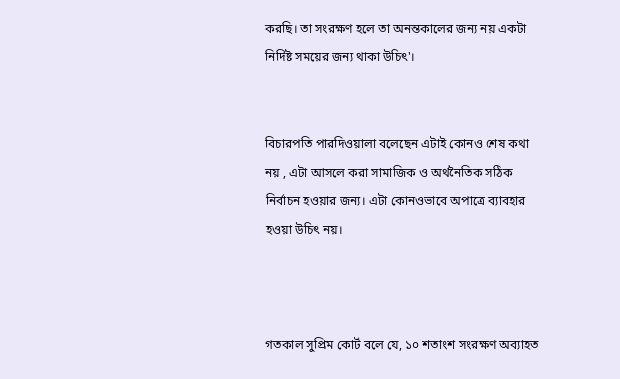করছি। তা সংরক্ষণ হলে তা অনন্তকালের জন্য নয় একটা নির্দিষ্ট সময়ের জন্য থাকা উচিৎ'।


বিচারপতি পারদিওয়ালা বলেছেন এটাই কোনও শেষ কথা নয় , এটা আসলে করা সামাজিক ও অর্থনৈতিক সঠিক নির্বাচন হওয়ার জন্য। এটা কোনওভাবে অপাত্রে ব্যাবহার হওয়া উচিৎ নয়।



গতকাল সুপ্রিম কোর্ট বলে যে, ১০ শতাংশ সংরক্ষণ অব্যাহত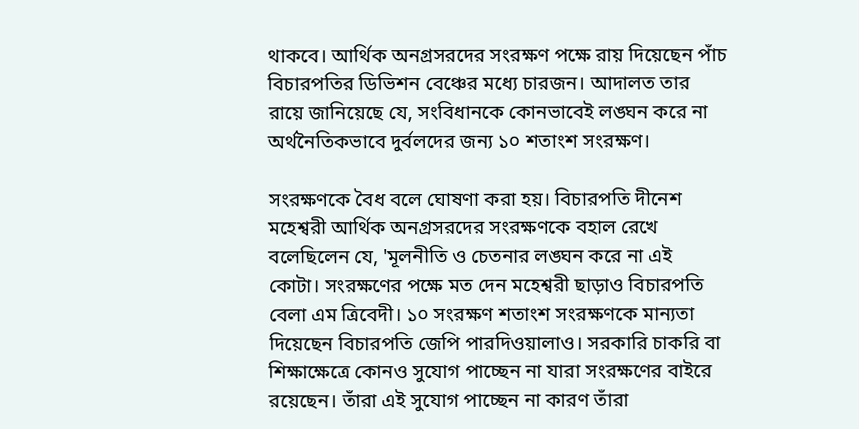থাকবে। আর্থিক অনগ্রসরদের সংরক্ষণ পক্ষে রায় দিয়েছেন পাঁচ বিচারপতির ডিভিশন বেঞ্চের মধ্যে চারজন। আদালত তার রায়ে জানিয়েছে যে, সংবিধানকে কোনভাবেই লঙ্ঘন করে না অর্থনৈতিকভাবে দুর্বলদের জন্য ১০ শতাংশ সংরক্ষণ।

সংরক্ষণকে বৈধ বলে ঘোষণা করা হয়। বিচারপতি দীনেশ মহেশ্বরী আর্থিক অনগ্রসরদের সংরক্ষণকে বহাল রেখে বলেছিলেন যে, 'মূলনীতি ও চেতনার লঙ্ঘন করে না এই কোটা। সংরক্ষণের পক্ষে মত দেন মহেশ্বরী ছাড়াও বিচারপতি বেলা এম ত্রিবেদী। ১০ সংরক্ষণ শতাংশ সংরক্ষণকে মান্যতা দিয়েছেন বিচারপতি জেপি পারদিওয়ালাও। সরকারি চাকরি বা শিক্ষাক্ষেত্রে কোনও সুযোগ পাচ্ছেন না যারা সংরক্ষণের বাইরে রয়েছেন। তাঁরা এই সুযোগ পাচ্ছেন না কারণ তাঁরা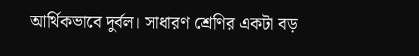আর্থিকভাবে দুর্বল। সাধারণ শ্রেণির একটা বড়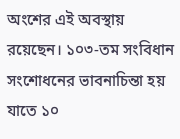অংশের এই অবস্থায় রয়েছেন। ১০৩-তম সংবিধান সংশোধনের ভাবনাচিন্তা হয় যাতে ১০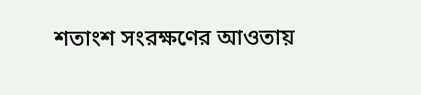শতাংশ সংরক্ষণের আওতায়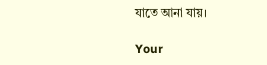যাতে আনা যায়।

Your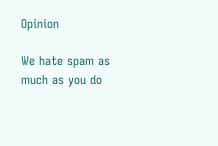Opinion

We hate spam as much as you do